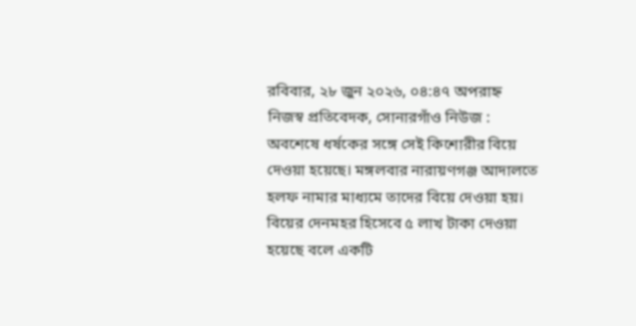রবিবার, ২৮ জুন ২০২৬, ০৪:৪৭ অপরাহ্ন
নিজস্ব প্রতিবেদক, সোনারগাঁও নিউজ :
অবশেষে ধর্ষকের সঙ্গে সেই কিশোরীর বিয়ে দেওয়া হয়েছে। মঙ্গলবার নারায়ণগঞ্জ আদালতে হলফ নামার মাধ্যমে তাদের বিয়ে দেওয়া হয়। বিয়ের দেনমহর হিসেবে ৫ লাখ টাকা দেওয়া হয়েছে বলে একটি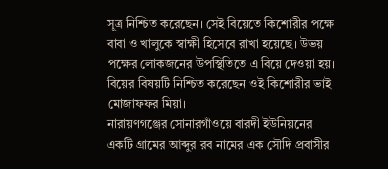সূত্র নিশ্চিত করেছেন। সেই বিয়েতে কিশোরীর পক্ষে বাবা ও খালুকে স্বাক্ষী হিসেবে রাখা হয়েছে। উভয় পক্ষের লোকজনের উপস্থিতিতে এ বিয়ে দেওয়া হয়। বিয়ের বিষয়টি নিশ্চিত করেছেন ওই কিশোরীর ভাই মোজাফফর মিয়া।
নারায়ণগঞ্জের সোনারগাঁওয়ে বারদী ইউনিয়নের একটি গ্রামের আব্দুর রব নামের এক সৌদি প্রবাসীর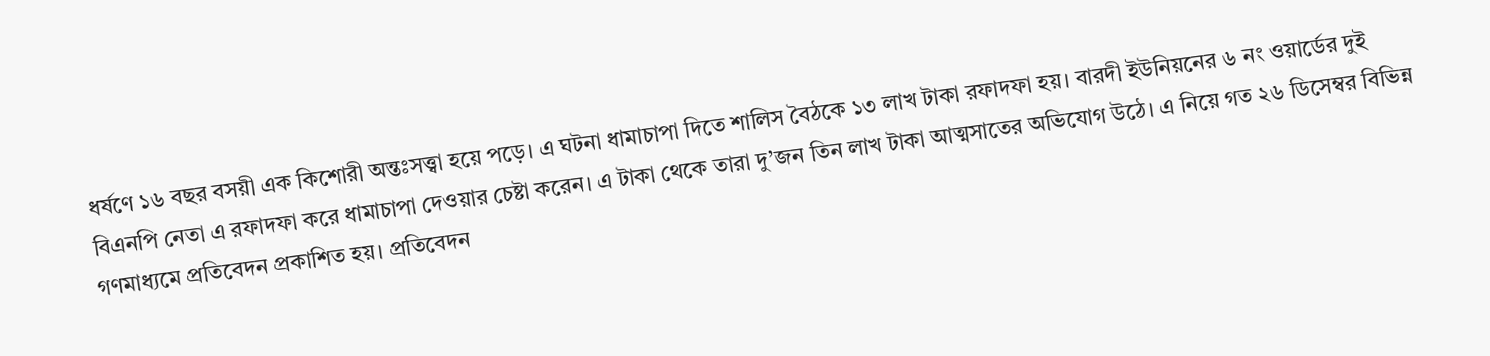ধর্ষণে ১৬ বছর বসয়ী এক কিশোরী অন্তঃসত্ত্বা হয়ে পড়ে। এ ঘটনা ধামাচাপা দিতে শালিস বৈঠকে ১৩ লাখ টাকা রফাদফা হয়। বারদী ইউনিয়নের ৬ নং ওয়ার্ডের দুই বিএনপি নেতা এ রফাদফা করে ধামাচাপা দেওয়ার চেষ্টা করেন। এ টাকা থেকে তারা দু’জন তিন লাখ টাকা আত্মসাতের অভিযোগ উঠে। এ নিয়ে গত ২৬ ডিসেম্বর বিভিন্ন গণমাধ্যমে প্রতিবেদন প্রকাশিত হয়। প্রতিবেদন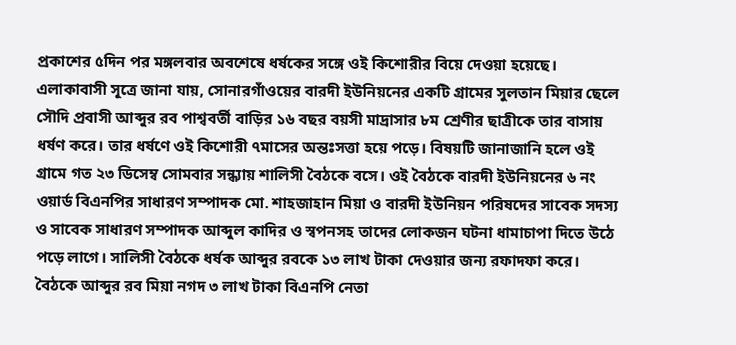প্রকাশের ৫দিন পর মঙ্গলবার অবশেষে ধর্ষকের সঙ্গে ওই কিশোরীর বিয়ে দেওয়া হয়েছে।
এলাকাবাসী সূত্রে জানা যায়, সোনারগাঁওয়ের বারদী ইউনিয়নের একটি গ্রামের সুলতান মিয়ার ছেলে সৌদি প্রবাসী আব্দুর রব পাশ্ববর্তী বাড়ির ১৬ বছর বয়সী মাদ্রাসার ৮ম শ্রেণীর ছাত্রীকে তার বাসায় ধর্ষণ করে। তার ধর্ষণে ওই কিশোরী ৭মাসের অন্তঃসত্তা হয়ে পড়ে। বিষয়টি জানাজানি হলে ওই গ্রামে গত ২৩ ডিসেম্ব সোমবার সন্ধ্যায় শালিসী বৈঠকে বসে। ওই বৈঠকে বারদী ইউনিয়নের ৬ নং ওয়ার্ড বিএনপির সাধারণ সম্পাদক মো. শাহজাহান মিয়া ও বারদী ইউনিয়ন পরিষদের সাবেক সদস্য ও সাবেক সাধারণ সম্পাদক আব্দুল কাদির ও স্বপনসহ তাদের লোকজন ঘটনা ধামাচাপা দিতে উঠে পড়ে লাগে। সালিসী বৈঠকে ধর্ষক আব্দুর রবকে ১৩ লাখ টাকা দেওয়ার জন্য রফাদফা করে। বৈঠকে আব্দুর রব মিয়া নগদ ৩ লাখ টাকা বিএনপি নেতা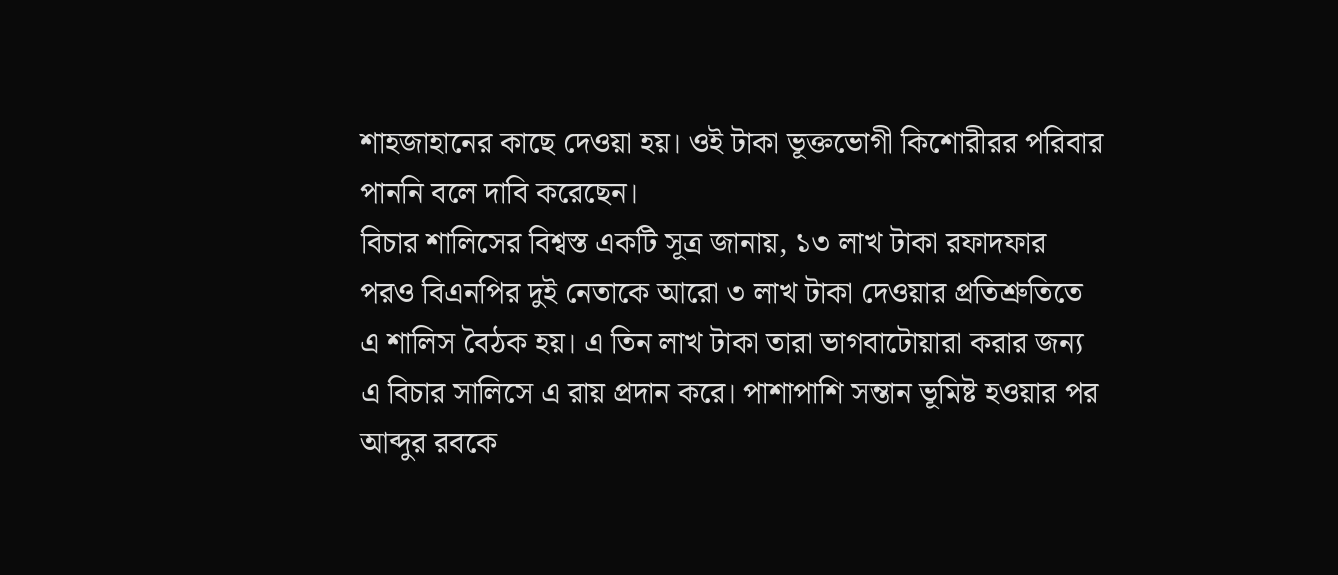শাহজাহানের কাছে দেওয়া হয়। ওই টাকা ভূক্তভোগী কিশোরীরর পরিবার পাননি বলে দাবি করেছেন।
বিচার শালিসের বিশ্বস্ত একটি সূত্র জানায়, ১৩ লাখ টাকা রফাদফার পরও বিএনপির দুই নেতাকে আরো ৩ লাখ টাকা দেওয়ার প্রতিশ্রুতিতে এ শালিস বৈঠক হয়। এ তিন লাখ টাকা তারা ভাগবাটোয়ারা করার জন্য এ বিচার সালিসে এ রায় প্রদান করে। পাশাপাশি সন্তান ভূমিষ্ট হওয়ার পর আব্দুর রবকে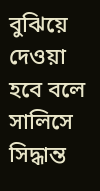বুঝিয়ে দেওয়া হবে বলে সালিসে সিদ্ধান্ত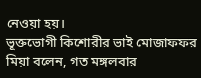নেওয়া হয়।
ভূক্তভোগী কিশোরীর ভাই মোজাফফর মিয়া বলেন, গত মঙ্গলবার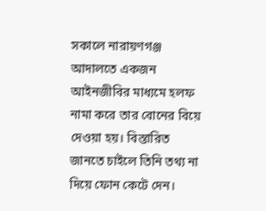সকালে নারায়ণগঞ্জ আদালতে একজন আইনজীবির মাধ্যমে হলফ নামা করে তার বোনের বিয়ে দেওয়া হয়। বিস্তারিত জানতে চাইলে তিনি তথ্য না দিয়ে ফোন কেটে দেন।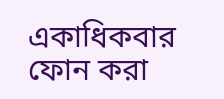একাধিকবার ফোন করা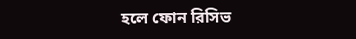হলে ফোন রিসিভ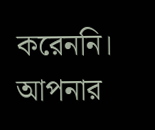করেননি।
আপনার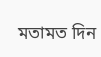মতামত দিন